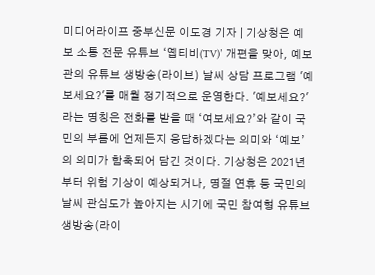미디어라이프 중부신문 이도경 기자 | 기상청은 예보 소통 전문 유튜브 ‘옙티비(TV)’ 개편을 맞아, 예보관의 유튜브 생방송(라이브) 날씨 상담 프로그램 '예보세요?'를 매월 정기적으로 운영한다. '예보세요?'라는 명칭은 전화를 받을 때 ‘여보세요?’와 같이 국민의 부름에 언제든지 응답하겠다는 의미와 ‘예보’의 의미가 함축되어 담긴 것이다. 기상청은 2021년부터 위험 기상이 예상되거나, 명절 연휴 등 국민의 날씨 관심도가 높아지는 시기에 국민 참여형 유튜브 생방송(라이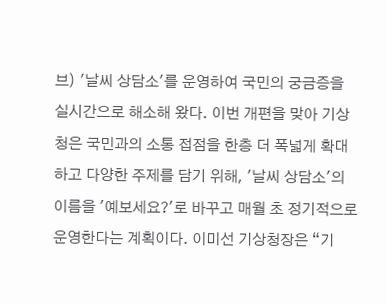브) '날씨 상담소'를 운영하여 국민의 궁금증을 실시간으로 해소해 왔다. 이번 개편을 맞아 기상청은 국민과의 소통 접점을 한층 더 폭넓게 확대하고 다양한 주제를 담기 위해, '날씨 상담소'의 이름을 '예보세요?'로 바꾸고 매월 초 정기적으로 운영한다는 계획이다. 이미선 기상청장은 “기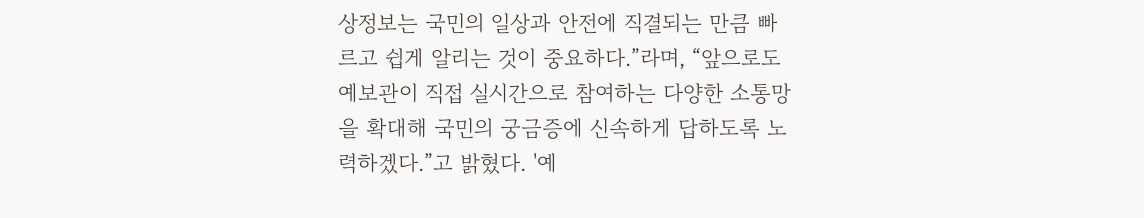상정보는 국민의 일상과 안전에 직결되는 만큼 빠르고 쉽게 알리는 것이 중요하다.”라며, “앞으로도 예보관이 직접 실시간으로 참여하는 다양한 소통망을 확대해 국민의 궁금증에 신속하게 답하도록 노력하겠다.”고 밝혔다. '예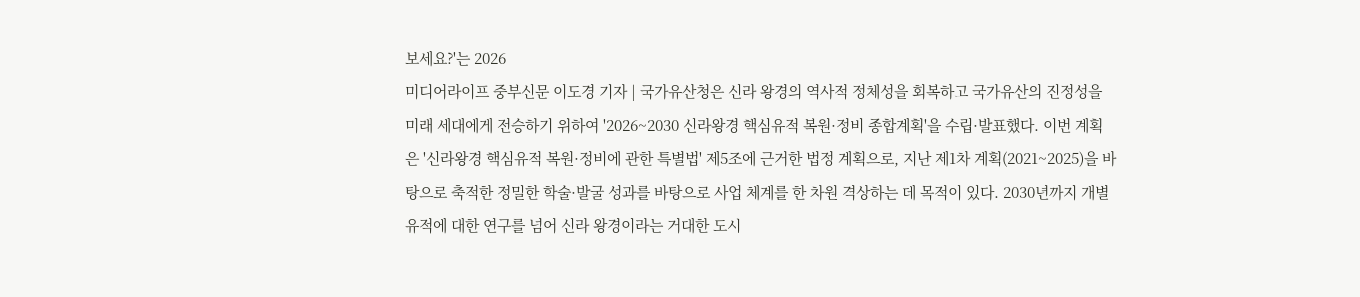보세요?'는 2026
미디어라이프 중부신문 이도경 기자 | 국가유산청은 신라 왕경의 역사적 정체성을 회복하고 국가유산의 진정성을 미래 세대에게 전승하기 위하여 '2026~2030 신라왕경 핵심유적 복원·정비 종합계획'을 수립·발표했다. 이번 계획은 '신라왕경 핵심유적 복원·정비에 관한 특별법' 제5조에 근거한 법정 계획으로, 지난 제1차 계획(2021~2025)을 바탕으로 축적한 정밀한 학술·발굴 성과를 바탕으로 사업 체계를 한 차원 격상하는 데 목적이 있다. 2030년까지 개별 유적에 대한 연구를 넘어 신라 왕경이라는 거대한 도시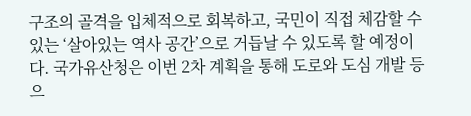구조의 골격을 입체적으로 회복하고, 국민이 직접 체감할 수 있는 ‘살아있는 역사 공간’으로 거듭날 수 있도록 할 예정이다. 국가유산청은 이번 2차 계획을 통해 도로와 도심 개발 등으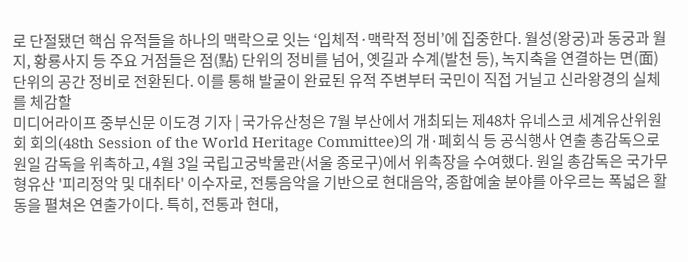로 단절됐던 핵심 유적들을 하나의 맥락으로 잇는 ‘입체적·맥락적 정비’에 집중한다. 월성(왕궁)과 동궁과 월지, 황룡사지 등 주요 거점들은 점(點) 단위의 정비를 넘어, 옛길과 수계(발천 등), 녹지축을 연결하는 면(面) 단위의 공간 정비로 전환된다. 이를 통해 발굴이 완료된 유적 주변부터 국민이 직접 거닐고 신라왕경의 실체를 체감할
미디어라이프 중부신문 이도경 기자 | 국가유산청은 7월 부산에서 개최되는 제48차 유네스코 세계유산위원회 회의(48th Session of the World Heritage Committee)의 개·폐회식 등 공식행사 연출 총감독으로 원일 감독을 위촉하고, 4월 3일 국립고궁박물관(서울 종로구)에서 위촉장을 수여했다. 원일 총감독은 국가무형유산 '피리정악 및 대취타' 이수자로, 전통음악을 기반으로 현대음악, 종합예술 분야를 아우르는 폭넓은 활동을 펼쳐온 연출가이다. 특히, 전통과 현대,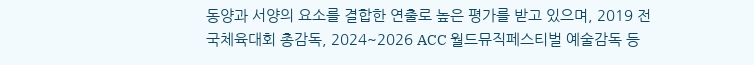동양과 서양의 요소를 결합한 연출로 높은 평가를 받고 있으며, 2019 전국체육대회 총감독, 2024~2026 ACC 월드뮤직페스티벌 예술감독 등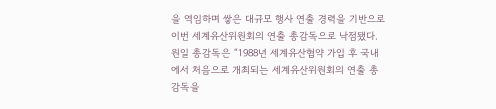을 역임하며 쌓은 대규모 행사 연출 경력을 기반으로 이번 세계유산위원회의 연출 총감독으로 낙점됐다. 원일 총감독은 “1988년 세계유산협약 가입 후 국내에서 처음으로 개최되는 세계유산위원회의 연출 총감독을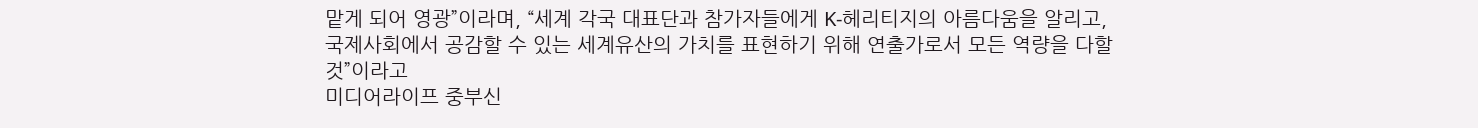맡게 되어 영광”이라며, “세계 각국 대표단과 참가자들에게 K-헤리티지의 아름다움을 알리고, 국제사회에서 공감할 수 있는 세계유산의 가치를 표현하기 위해 연출가로서 모든 역량을 다할 것”이라고
미디어라이프 중부신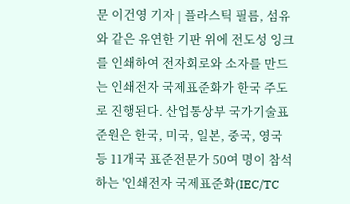문 이건영 기자 | 플라스틱 필름, 섬유와 같은 유연한 기판 위에 전도성 잉크를 인쇄하여 전자회로와 소자를 만드는 인쇄전자 국제표준화가 한국 주도로 진행된다. 산업통상부 국가기술표준원은 한국, 미국, 일본, 중국, 영국 등 11개국 표준전문가 50여 명이 참석하는 '인쇄전자 국제표준화(IEC/TC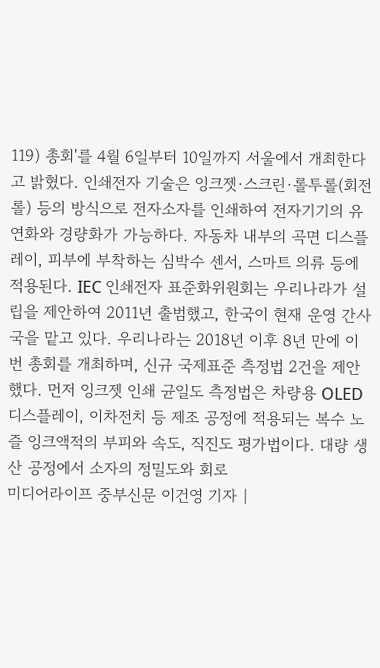119) 총회'를 4월 6일부터 10일까지 서울에서 개최한다고 밝혔다. 인쇄전자 기술은 잉크젯·스크린·롤투롤(회전롤) 등의 방식으로 전자소자를 인쇄하여 전자기기의 유연화와 경량화가 가능하다. 자동차 내부의 곡면 디스플레이, 피부에 부착하는 심박수 센서, 스마트 의류 등에 적용된다. IEC 인쇄전자 표준화위원회는 우리나라가 설립을 제안하여 2011년 출범했고, 한국이 현재 운영 간사국을 맡고 있다. 우리나라는 2018년 이후 8년 만에 이번 총회를 개최하며, 신규 국제표준 측정법 2건을 제안했다. 먼저 잉크젯 인쇄 균일도 측정법은 차량용 OLED 디스플레이, 이차전치 등 제조 공정에 적용되는 복수 노즐 잉크액적의 부피와 속도, 직진도 평가법이다. 대량 생산 공정에서 소자의 정밀도와 회로
미디어라이프 중부신문 이건영 기자 |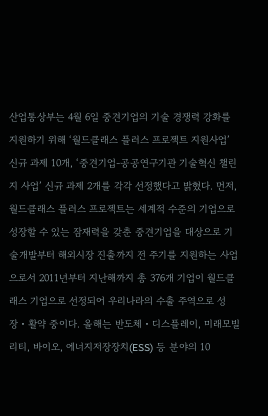산업통상부는 4월 6일 중견기업의 기술 경쟁력 강화를 지원하기 위해 ‘월드클래스 플러스 프로젝트 지원사업’ 신규 과제 10개, ‘중견기업-공공연구기관 기술혁신 챌린지 사업’ 신규 과제 2개를 각각 선정했다고 밝혔다. 먼저, 월드클래스 플러스 프로젝트는 세계적 수준의 기업으로 성장할 수 있는 잠재력을 갖춘 중견기업을 대상으로 기술개발부터 해외시장 진출까지 전 주기를 지원하는 사업으로서 2011년부터 지난해까지 총 376개 기업이 월드클래스 기업으로 선정되어 우리나라의 수출 주역으로 성장・활약 중이다. 올해는 반도체・디스플레이, 미래모빌리티, 바이오, 에너지저장장치(ESS) 등 분야의 10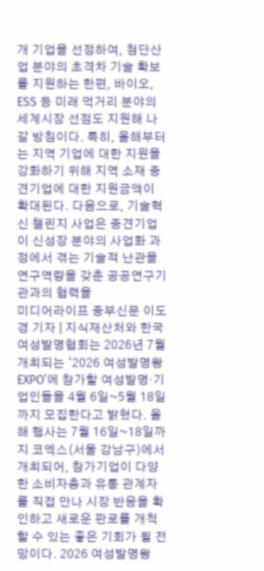개 기업을 선정하여, 첨단산업 분야의 초격차 기술 확보를 지원하는 한편, 바이오, ESS 등 미래 먹거리 분야의 세계시장 선점도 지원해 나갈 방침이다. 특히, 올해부터는 지역 기업에 대한 지원을 강화하기 위해 지역 소재 중견기업에 대한 지원금액이 확대된다. 다음으로, 기술혁신 챌린지 사업은 중견기업이 신성장 분야의 사업화 과정에서 겪는 기술적 난관을 연구역량을 갖춘 공공연구기관과의 협력을
미디어라이프 중부신문 이도경 기자 | 지식재산처와 한국여성발명협회는 2026년 7월 개최되는 ‘2026 여성발명왕EXPO’에 참가할 여성발명·기업인들을 4월 6일~5월 18일까지 모집한다고 밝혔다. 올해 행사는 7월 16일~18일까지 코엑스(서울 강남구)에서 개최되어, 참가기업이 다양한 소비자층과 유통 관계자를 직접 만나 시장 반응을 확인하고 새로운 판로를 개척할 수 있는 좋은 기회가 될 전망이다. 2026 여성발명왕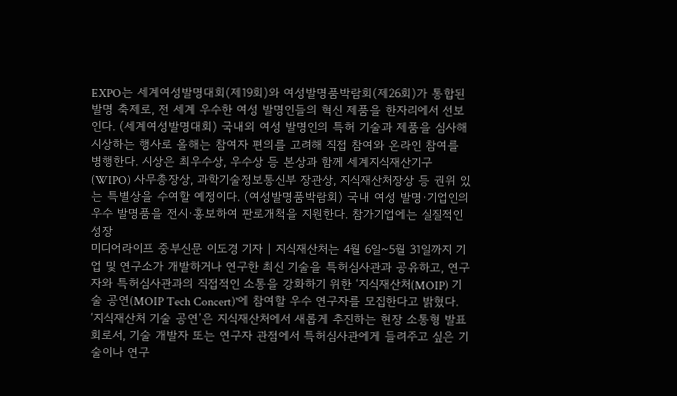EXPO는 세계여성발명대회(제19회)와 여성발명품박람회(제26회)가 통합된 발명 축제로, 전 세계 우수한 여성 발명인들의 혁신 제품을 한자리에서 선보인다. (세계여성발명대회) 국내외 여성 발명인의 특허 기술과 제품을 심사해 시상하는 행사로 올해는 참여자 편의를 고려해 직접 참여와 온라인 참여를 병행한다. 시상은 최우수상, 우수상 등 본상과 함께 세계지식재산기구(WIPO) 사무총장상, 과학기술정보통신부 장관상, 지식재산처장상 등 권위 있는 특별상을 수여할 예정이다. (여성발명품박람회) 국내 여성 발명·기업인의 우수 발명품을 전시·홍보하여 판로개척을 지원한다. 참가기업에는 실질적인 성장
미디어라이프 중부신문 이도경 기자 | 지식재산처는 4월 6일~5월 31일까지 기업 및 연구소가 개발하거나 연구한 최신 기술을 특허심사관과 공유하고, 연구자와 특허심사관과의 직접적인 소통을 강화하기 위한 ‘지식재산처(MOIP) 기술 공연(MOIP Tech Concert)'에 참여할 우수 연구자를 모집한다고 밝혔다. ‘지식재산처 기술 공연’은 지식재산처에서 새롭게 추진하는 현장 소통형 발표회로서, 기술 개발자 또는 연구자 관점에서 특허심사관에게 들려주고 싶은 기술이나 연구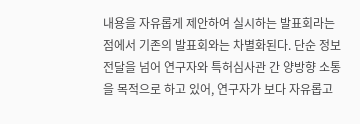내용을 자유롭게 제안하여 실시하는 발표회라는 점에서 기존의 발표회와는 차별화된다. 단순 정보 전달을 넘어 연구자와 특허심사관 간 양방향 소통을 목적으로 하고 있어, 연구자가 보다 자유롭고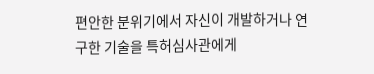편안한 분위기에서 자신이 개발하거나 연구한 기술을 특허심사관에게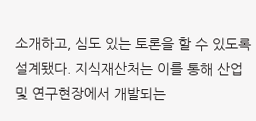소개하고, 심도 있는 토론을 할 수 있도록 설계됐다. 지식재산처는 이를 통해 산업 및 연구현장에서 개발되는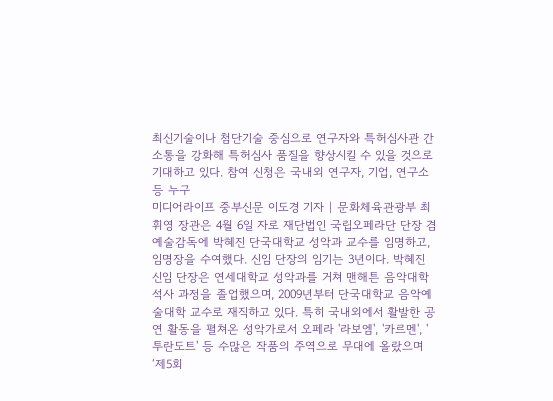최신기술이나 첨단기술 중심으로 연구자와 특허심사관 간 소통을 강화해 특허심사 품질을 향상시킬 수 있을 것으로 기대하고 있다. 참여 신청은 국내외 연구자, 기업, 연구소 등 누구
미디어라이프 중부신문 이도경 기자 | 문화체육관광부 최휘영 장관은 4월 6일 자로 재단법인 국립오페라단 단장 겸 예술감독에 박혜진 단국대학교 성악과 교수를 임명하고, 임명장을 수여했다. 신임 단장의 임기는 3년이다. 박혜진 신임 단장은 연세대학교 성악과를 거쳐 맨해튼 음악대학 석사 과정을 졸업했으며, 2009년부터 단국대학교 음악예술대학 교수로 재직하고 있다. 특히 국내외에서 활발한 공연 활동을 펼쳐온 성악가로서 오페라 '라보엠', '카르멘', '투란도트' 등 수많은 작품의 주역으로 무대에 올랐으며 ‘제5회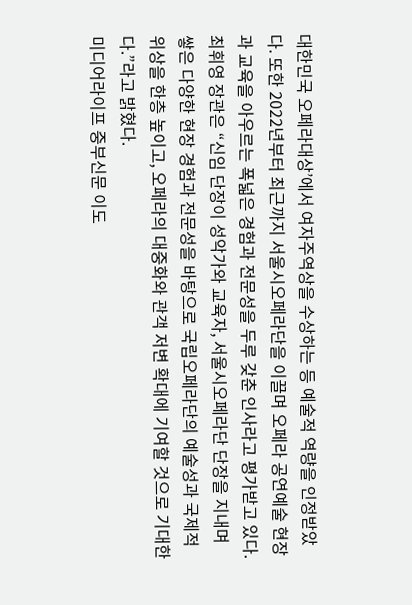대한민국 오페라대상’에서 여자주역상을 수상하는 등 예술적 역량을 인정받았다. 또한 2022년부터 최근까지 서울시오페라단을 이끌며 오페라 공연예술 현장과 교육을 아우르는 폭넓은 경험과 전문성을 두루 갖춘 인사라고 평가받고 있다. 최휘영 장관은 “신임 단장이 성악가와 교육자, 서울시오페라단 단장을 지내며 쌓은 다양한 현장 경험과 전문성을 바탕으로 국립오페라단의 예술성과 국제적 위상을 한층 높이고, 오페라의 대중화와 관객 저변 확대에 기여할 것으로 기대한다.”라고 밝혔다.
미디어라이프 중부신문 이도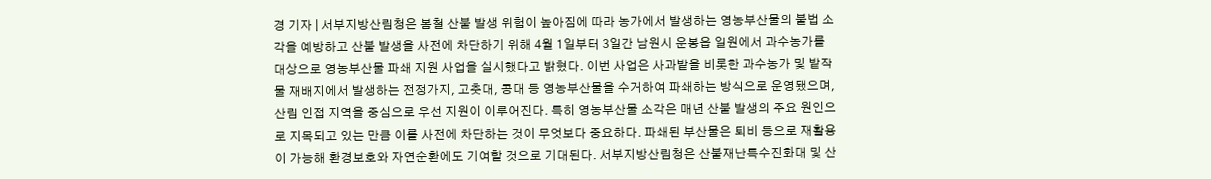경 기자 | 서부지방산림청은 봄철 산불 발생 위험이 높아짐에 따라 농가에서 발생하는 영농부산물의 불법 소각을 예방하고 산불 발생을 사전에 차단하기 위해 4월 1일부터 3일간 남원시 운봉읍 일원에서 과수농가를 대상으로 영농부산물 파쇄 지원 사업을 실시했다고 밝혔다. 이번 사업은 사과밭을 비롯한 과수농가 및 밭작물 재배지에서 발생하는 전정가지, 고춧대, 콩대 등 영농부산물을 수거하여 파쇄하는 방식으로 운영됐으며, 산림 인접 지역을 중심으로 우선 지원이 이루어진다. 특히 영농부산물 소각은 매년 산불 발생의 주요 원인으로 지목되고 있는 만큼 이를 사전에 차단하는 것이 무엇보다 중요하다. 파쇄된 부산물은 퇴비 등으로 재활용이 가능해 환경보호와 자연순환에도 기여할 것으로 기대된다. 서부지방산림청은 산불재난특수진화대 및 산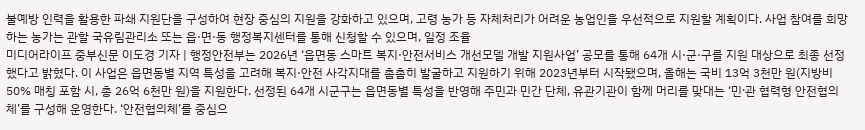불예방 인력을 활용한 파쇄 지원단을 구성하여 현장 중심의 지원을 강화하고 있으며, 고령 농가 등 자체처리가 어려운 농업인을 우선적으로 지원할 계획이다. 사업 참여를 희망하는 농가는 관할 국유림관리소 또는 읍·면·동 행정복지센터를 통해 신청할 수 있으며, 일정 조율
미디어라이프 중부신문 이도경 기자 | 행정안전부는 2026년 ‘읍면동 스마트 복지·안전서비스 개선모델 개발 지원사업’ 공모를 통해 64개 시·군·구를 지원 대상으로 최종 선정했다고 밝혔다. 이 사업은 읍면동별 지역 특성을 고려해 복지·안전 사각지대를 촘촘히 발굴하고 지원하기 위해 2023년부터 시작됐으며, 올해는 국비 13억 3천만 원(지방비 50% 매칭 포함 시, 총 26억 6천만 원)을 지원한다. 선정된 64개 시군구는 읍면동별 특성을 반영해 주민과 민간 단체, 유관기관이 함께 머리를 맞대는 ‘민⸱관 협력형 안전협의체’를 구성해 운영한다. ‘안전협의체’를 중심으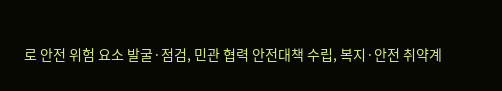로 안전 위험 요소 발굴·점검, 민관 협력 안전대책 수립, 복지·안전 취약계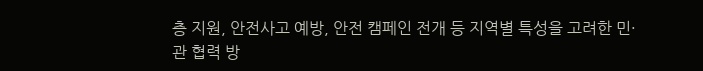층 지원, 안전사고 예방, 안전 캠페인 전개 등 지역별 특성을 고려한 민·관 협력 방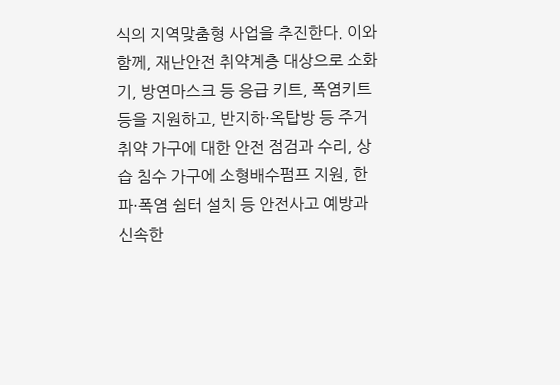식의 지역맞춤형 사업을 추진한다. 이와 함께, 재난안전 취약계층 대상으로 소화기, 방연마스크 등 응급 키트, 폭염키트 등을 지원하고, 반지하·옥탑방 등 주거 취약 가구에 대한 안전 점검과 수리, 상습 침수 가구에 소형배수펌프 지원, 한파·폭염 쉼터 설치 등 안전사고 예방과 신속한